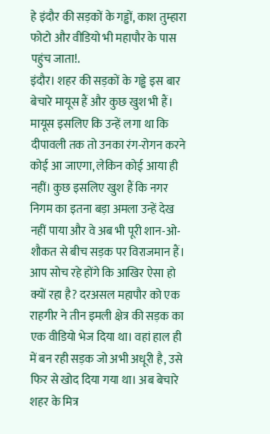हे इंदौर की सड़कों के गड्ढों, काश तुम्हारा फोटो और वीडियो भी महापौर के पास पहुंच जाता!.
इंदौर। शहर की सड़कों के गड्ढे इस बार बेचारे मायूस हैं और कुछ खुश भी हैं। मायूस इसलिए कि उन्हें लगा था कि दीपावली तक तो उनका रंग-रोगन करने कोई आ जाएगा, लेकिन कोई आया ही नहीं। कुछ इसलिए खुश हैं कि नगर निगम का इतना बड़ा अमला उन्हें देख नहीं पाया और वे अब भी पूरी शान-ओ-शौकत से बीच सड़क पर विराजमान हैं।
आप सोच रहे होंगे कि आखिर ऐसा हो क्यों रहा है? दरअसल महापौर को एक राहगीर ने तीन इमली क्षेत्र की सड़क का एक वीडियो भेज दिया था। वहां हाल ही में बन रही सड़क जो अभी अधूरी है, उसे फिर से खोद दिया गया था। अब बेचारे शहर के मित्र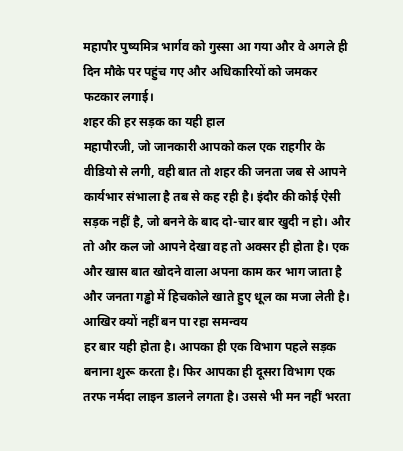महापौर पुष्यमित्र भार्गव को गुस्सा आ गया और वे अगले ही दिन मौके पर पहुंच गए और अधिकारियों को जमकर फटकार लगाई।
शहर की हर सड़क का यही हाल
महापौरजी, जो जानकारी आपको कल एक राहगीर के वीडियो से लगी, वही बात तो शहर की जनता जब से आपने कार्यभार संभाला है तब से कह रही है। इंदौर की कोई ऐसी सड़क नहीं है, जो बनने के बाद दो-चार बार खुदी न हो। और तो और कल जो आपने देखा वह तो अक्सर ही होता है। एक और खास बात खोदने वाला अपना काम कर भाग जाता है और जनता गड्ढो में हिचकोले खाते हुए धूल का मजा लेती है।
आखिर क्यों नहीं बन पा रहा समन्वय
हर बार यही होता है। आपका ही एक विभाग पहले सड़क बनाना शुरू करता है। फिर आपका ही दूसरा विभाग एक तरफ नर्मदा लाइन डालने लगता है। उससे भी मन नहीं भरता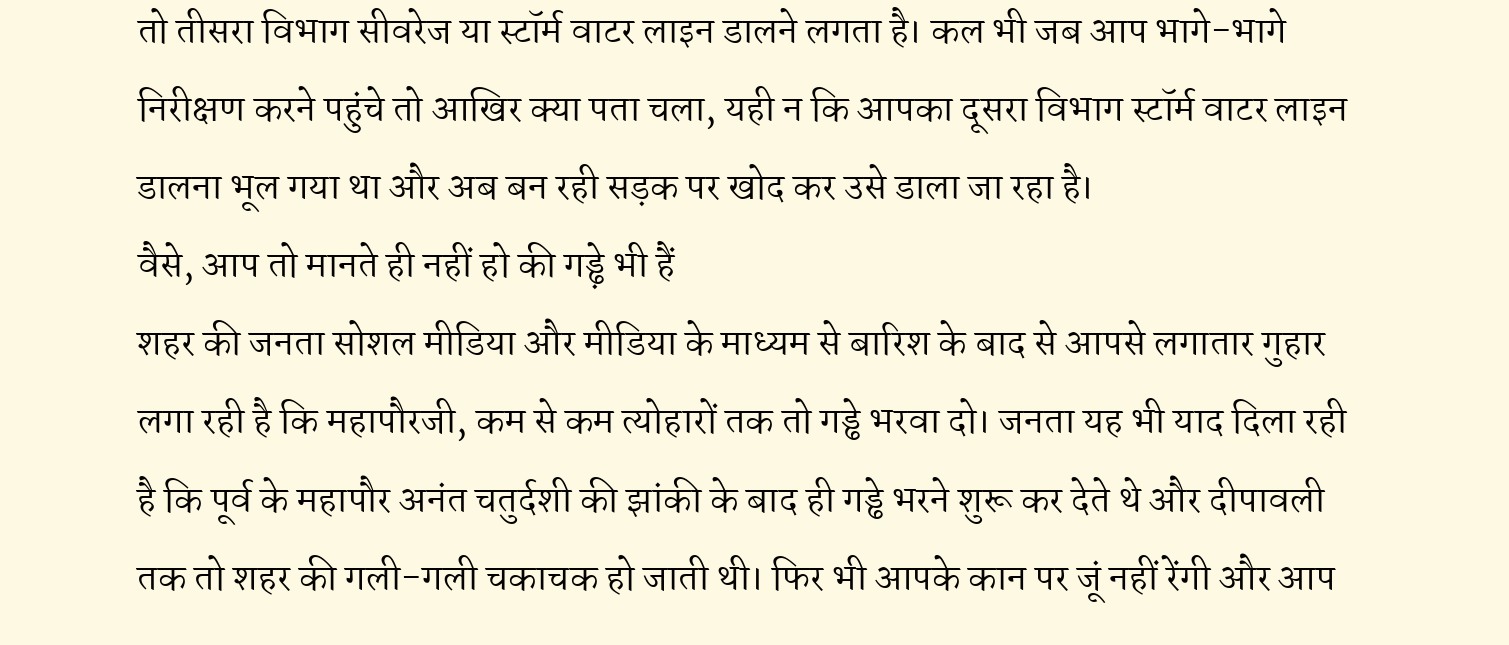तो तीसरा विभाग सीवरेज या स्टॉर्म वाटर लाइन डालने लगता है। कल भी जब आप भागे-भागे निरीक्षण करने पहुंचे तो आखिर क्या पता चला, यही न कि आपका दूसरा विभाग स्टॉर्म वाटर लाइन डालना भूल गया था और अब बन रही सड़क पर खोद कर उसे डाला जा रहा है।
वैसे, आप तो मानते ही नहीं हो की गड्ढ़े भी हैं
शहर की जनता सोशल मीडिया और मीडिया के माध्यम से बारिश के बाद से आपसे लगातार गुहार लगा रही है कि महापौरजी, कम से कम त्योहारों तक तो गड्ढे भरवा दो। जनता यह भी याद दिला रही है कि पूर्व के महापौर अनंत चतुर्दशी की झांकी के बाद ही गड्ढे भरने शुरू कर देते थे और दीपावली तक तो शहर की गली-गली चकाचक हो जाती थी। फिर भी आपके कान पर जूं नहीं रेंगी और आप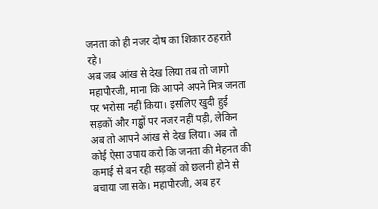जनता को ही नजर दोष का शिकार ठहराते रहे।
अब जब आंख से देख लिया तब तो जागो
महापौरजी, माना कि आपने अपने मित्र जनता पर भरोसा नहीं किया। इसलिए खुदी हुई सड़कों और गड्ढों पर नजर नहीं पड़ी, लेकिन अब तो आपने आंख से देख लिया। अब तो कोई ऐसा उपाय करो कि जनता की मेहनत की कमाई से बन रही सड़कों को छलनी होने से बचाया जा सके। महापौरजी, अब हर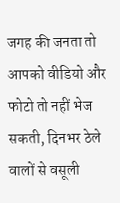जगह की जनता तो आपको वीडियो और फोटो तो नहीं भेज सकती, दिनभर ठेले वालों से वसूली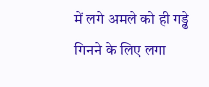में लगे अमले को ही गड्ढे गिनने के लिए लगा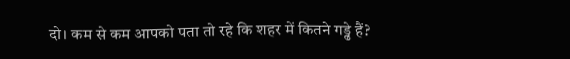दो। कम से कम आपको पता तो रहे कि शहर में कितने गड्ढे हैं?